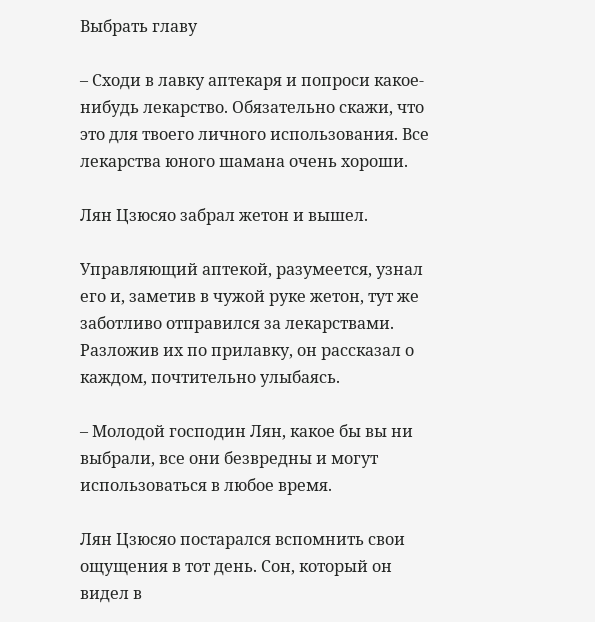Выбрать главу

– Сходи в лавку аптекаря и попроси какое-нибудь лекарство. Обязательно скажи, что это для твоего личного использования. Все лекарства юного шамана очень хороши.

Лян Цзюсяо забрал жетон и вышел.

Управляющий аптекой, разумеется, узнал его и, заметив в чужой руке жетон, тут же заботливо отправился за лекарствами. Разложив их по прилавку, он рассказал о каждом, почтительно улыбаясь.

– Молодой господин Лян, какое бы вы ни выбрали, все они безвредны и могут использоваться в любое время.

Лян Цзюсяо постарался вспомнить свои ощущения в тот день. Сон, который он видел в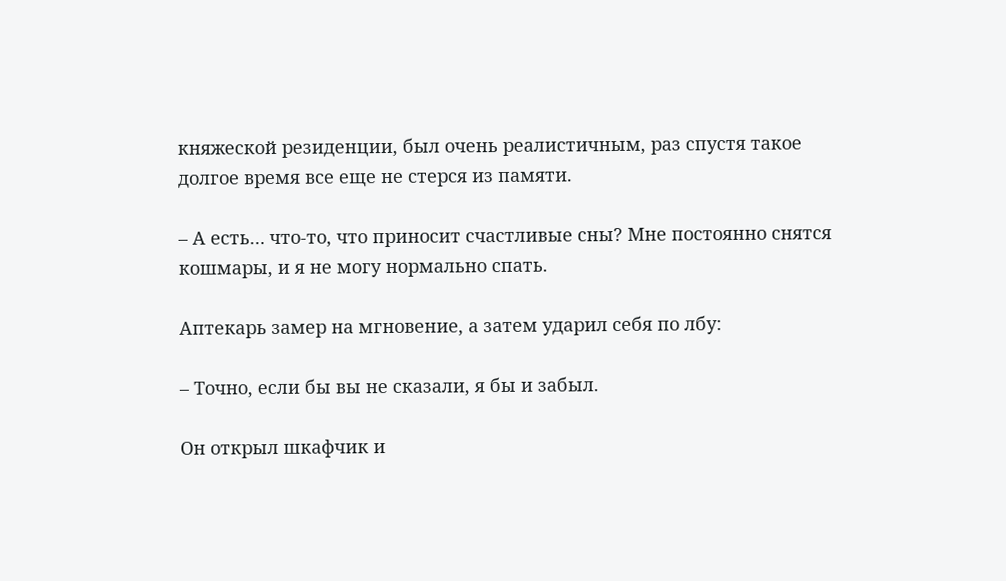княжеской резиденции, был очень реалистичным, раз спустя такое долгое время все еще не стерся из памяти.

– А есть… что-то, что приносит счастливые сны? Мне постоянно снятся кошмары, и я не могу нормально спать.

Аптекарь замер на мгновение, а затем ударил себя по лбу:

– Точно, если бы вы не сказали, я бы и забыл.

Он открыл шкафчик и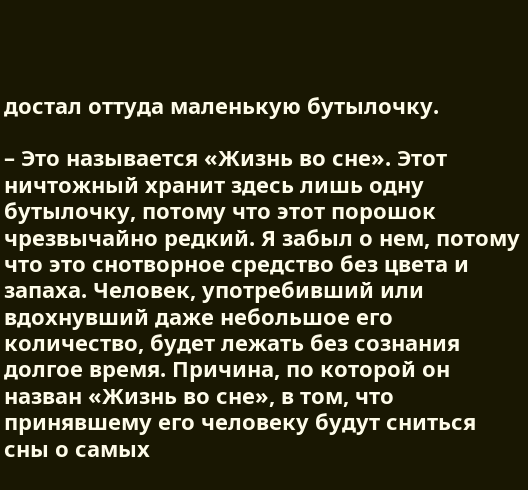достал оттуда маленькую бутылочку.

– Это называется «Жизнь во сне». Этот ничтожный хранит здесь лишь одну бутылочку, потому что этот порошок чрезвычайно редкий. Я забыл о нем, потому что это снотворное средство без цвета и запаха. Человек, употребивший или вдохнувший даже небольшое его количество, будет лежать без сознания долгое время. Причина, по которой он назван «Жизнь во сне», в том, что принявшему его человеку будут сниться сны о самых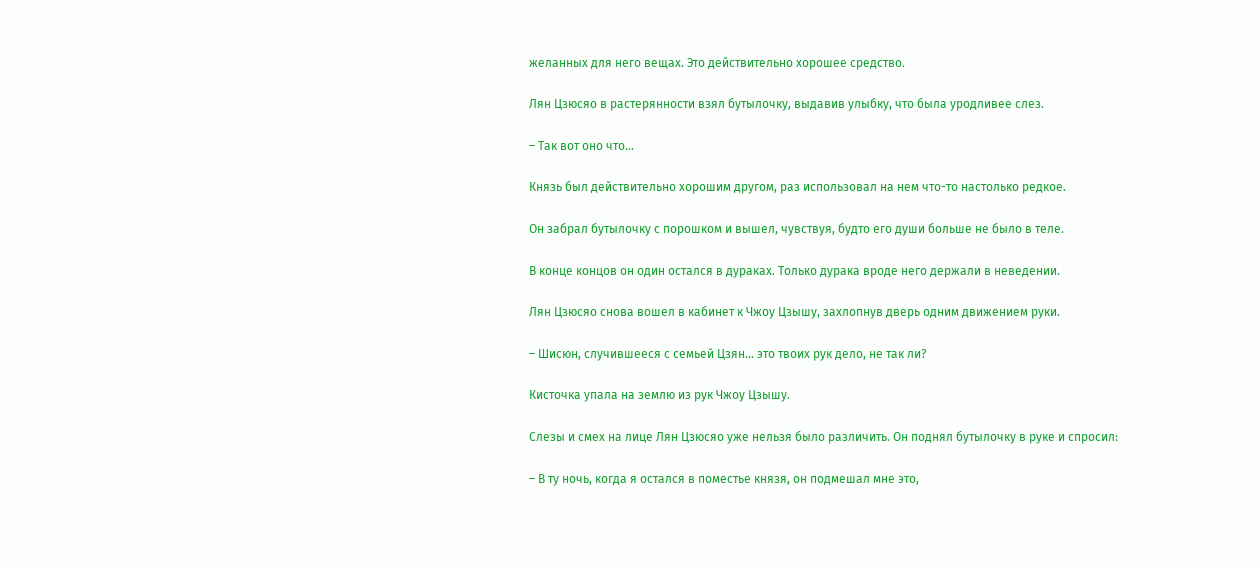желанных для него вещах. Это действительно хорошее средство.

Лян Цзюсяо в растерянности взял бутылочку, выдавив улыбку, что была уродливее слез.

– Так вот оно что…

Князь был действительно хорошим другом, раз использовал на нем что-то настолько редкое.

Он забрал бутылочку с порошком и вышел, чувствуя, будто его души больше не было в теле.

В конце концов он один остался в дураках. Только дурака вроде него держали в неведении.

Лян Цзюсяо снова вошел в кабинет к Чжоу Цзышу, захлопнув дверь одним движением руки.

– Шисюн, случившееся с семьей Цзян… это твоих рук дело, не так ли?

Кисточка упала на землю из рук Чжоу Цзышу.

Слезы и смех на лице Лян Цзюсяо уже нельзя было различить. Он поднял бутылочку в руке и спросил:

– В ту ночь, когда я остался в поместье князя, он подмешал мне это,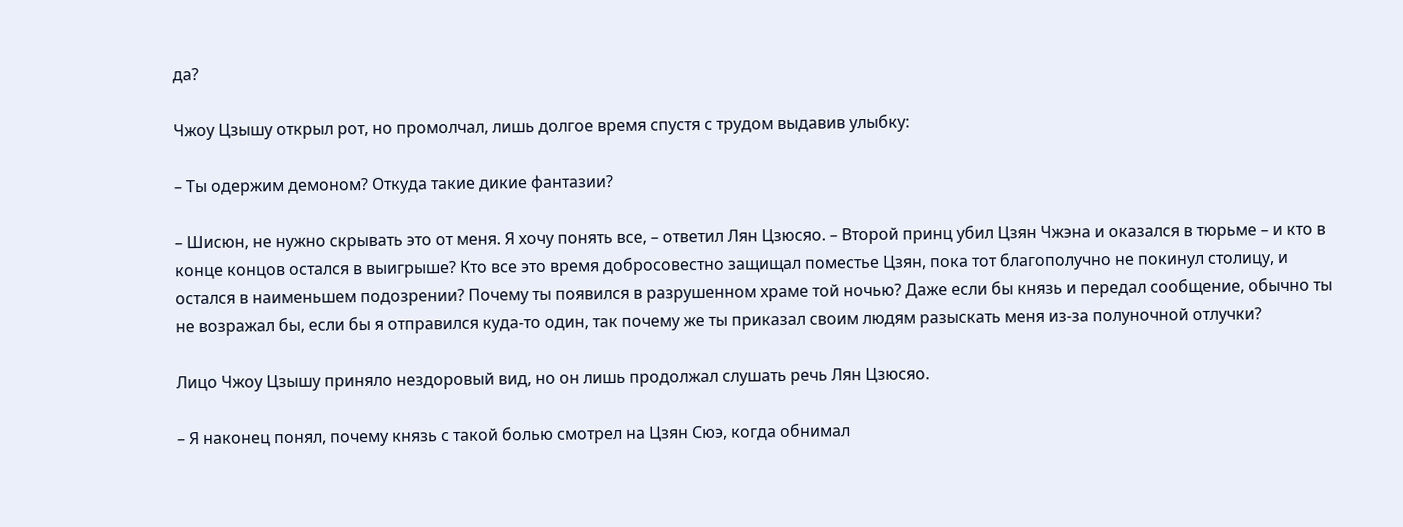да?

Чжоу Цзышу открыл рот, но промолчал, лишь долгое время спустя с трудом выдавив улыбку:

– Ты одержим демоном? Откуда такие дикие фантазии?

– Шисюн, не нужно скрывать это от меня. Я хочу понять все, – ответил Лян Цзюсяо. – Второй принц убил Цзян Чжэна и оказался в тюрьме – и кто в конце концов остался в выигрыше? Кто все это время добросовестно защищал поместье Цзян, пока тот благополучно не покинул столицу, и остался в наименьшем подозрении? Почему ты появился в разрушенном храме той ночью? Даже если бы князь и передал сообщение, обычно ты не возражал бы, если бы я отправился куда-то один, так почему же ты приказал своим людям разыскать меня из-за полуночной отлучки?

Лицо Чжоу Цзышу приняло нездоровый вид, но он лишь продолжал слушать речь Лян Цзюсяо.

– Я наконец понял, почему князь с такой болью смотрел на Цзян Сюэ, когда обнимал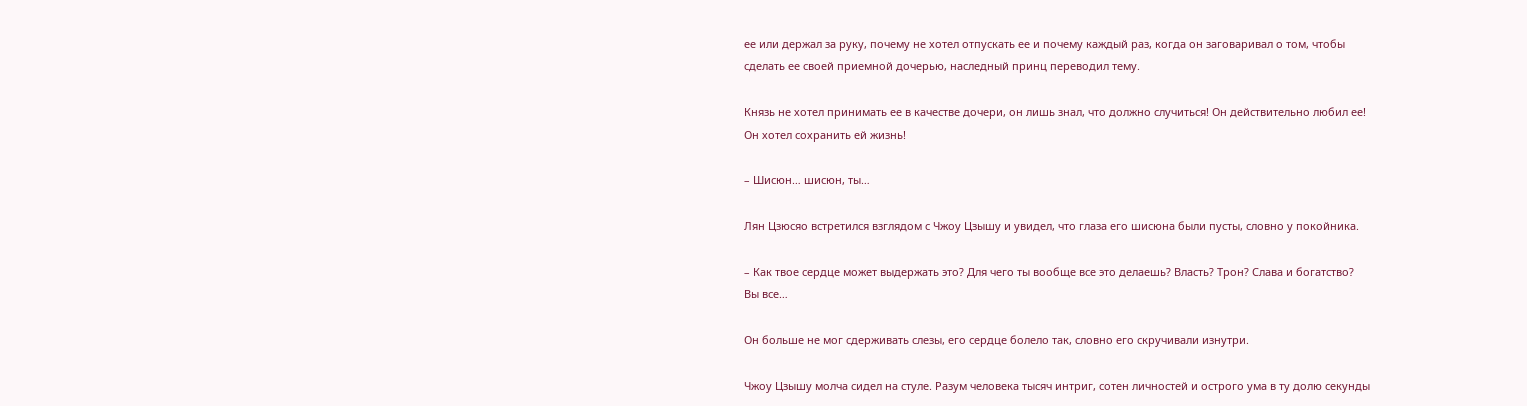ее или держал за руку, почему не хотел отпускать ее и почему каждый раз, когда он заговаривал о том, чтобы сделать ее своей приемной дочерью, наследный принц переводил тему.

Князь не хотел принимать ее в качестве дочери, он лишь знал, что должно случиться! Он действительно любил ее! Он хотел сохранить ей жизнь!

– Шисюн… шисюн, ты…

Лян Цзюсяо встретился взглядом с Чжоу Цзышу и увидел, что глаза его шисюна были пусты, словно у покойника.

– Как твое сердце может выдержать это? Для чего ты вообще все это делаешь? Власть? Трон? Слава и богатство? Вы все…

Он больше не мог сдерживать слезы, его сердце болело так, словно его скручивали изнутри.

Чжоу Цзышу молча сидел на стуле. Разум человека тысяч интриг, сотен личностей и острого ума в ту долю секунды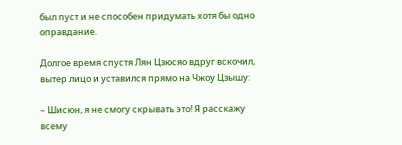был пуст и не способен придумать хотя бы одно оправдание.

Долгое время спустя Лян Цзюсяо вдруг вскочил, вытер лицо и уставился прямо на Чжоу Цзышу:

– Шисюн, я не смогу скрывать это! Я расскажу всему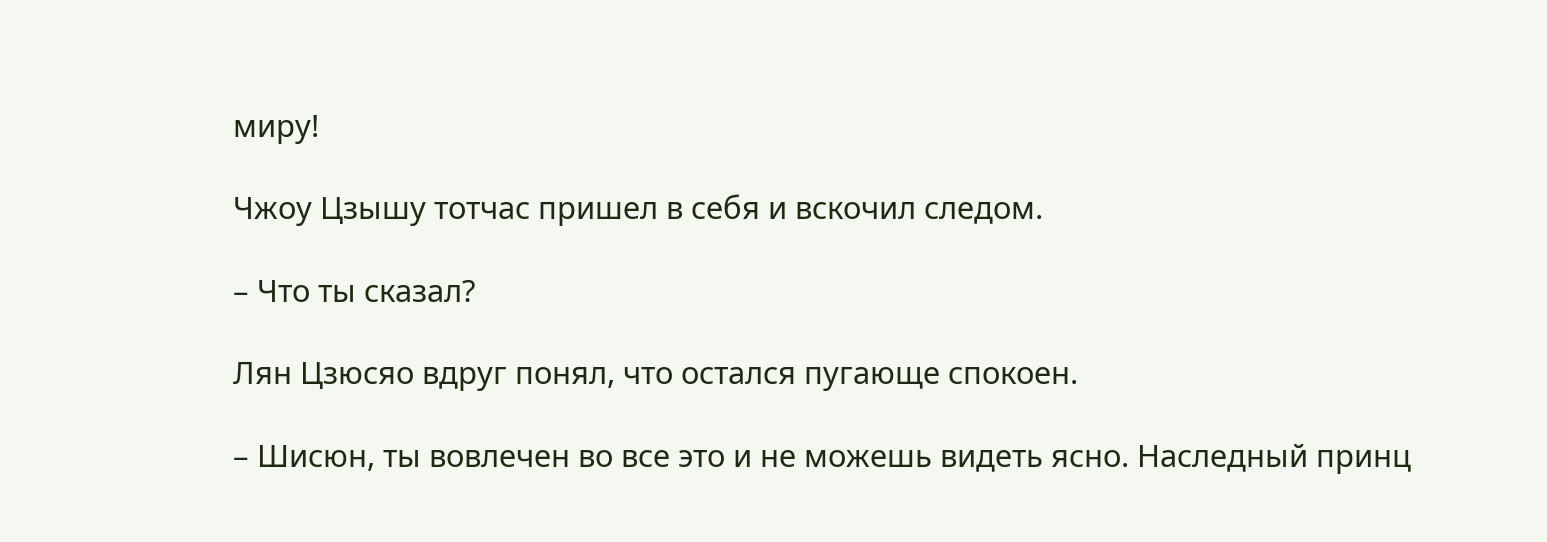миру!

Чжоу Цзышу тотчас пришел в себя и вскочил следом.

– Что ты сказал?

Лян Цзюсяо вдруг понял, что остался пугающе спокоен.

– Шисюн, ты вовлечен во все это и не можешь видеть ясно. Наследный принц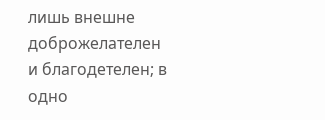лишь внешне доброжелателен и благодетелен; в одно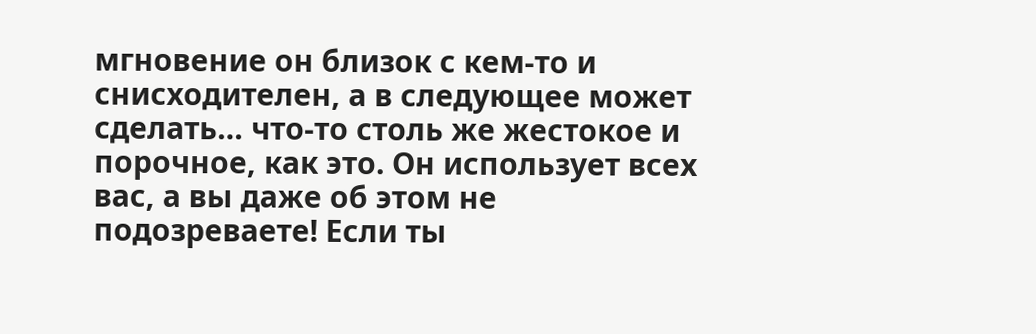мгновение он близок с кем-то и снисходителен, а в следующее может сделать… что-то столь же жестокое и порочное, как это. Он использует всех вас, а вы даже об этом не подозреваете! Если ты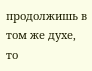продолжишь в том же духе, то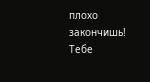плохо закончишь! Тебе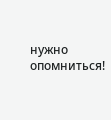нужно опомниться!